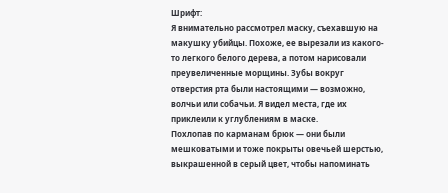Шрифт:
Я внимательно рассмотрел маску, съехавшую на макушку убийцы. Похоже, ее вырезали из какого-то легкого белого дерева, а потом нарисовали преувеличенные морщины. Зубы вокруг отверстия рта были настоящими — возможно, волчьи или собачьи. Я видел места, где их приклеили к углублениям в маске.
Похлопав по карманам брюк — они были мешковатыми и тоже покрыты овечьей шерстью, выкрашенной в серый цвет, чтобы напоминать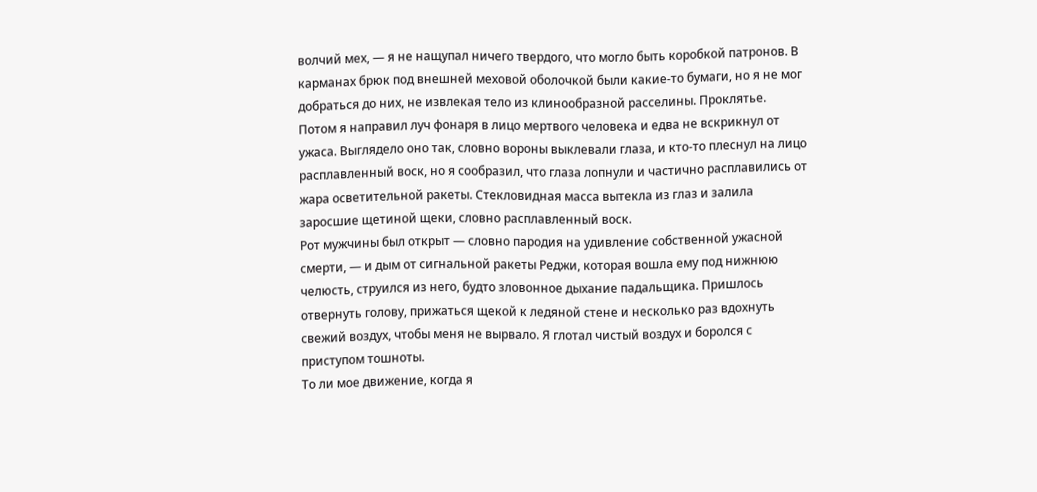волчий мех, — я не нащупал ничего твердого, что могло быть коробкой патронов. В карманах брюк под внешней меховой оболочкой были какие-то бумаги, но я не мог добраться до них, не извлекая тело из клинообразной расселины. Проклятье.
Потом я направил луч фонаря в лицо мертвого человека и едва не вскрикнул от ужаса. Выглядело оно так, словно вороны выклевали глаза, и кто-то плеснул на лицо расплавленный воск, но я сообразил, что глаза лопнули и частично расплавились от жара осветительной ракеты. Стекловидная масса вытекла из глаз и залила заросшие щетиной щеки, словно расплавленный воск.
Рот мужчины был открыт — словно пародия на удивление собственной ужасной смерти, — и дым от сигнальной ракеты Реджи, которая вошла ему под нижнюю челюсть, струился из него, будто зловонное дыхание падальщика. Пришлось отвернуть голову, прижаться щекой к ледяной стене и несколько раз вдохнуть свежий воздух, чтобы меня не вырвало. Я глотал чистый воздух и боролся с приступом тошноты.
То ли мое движение, когда я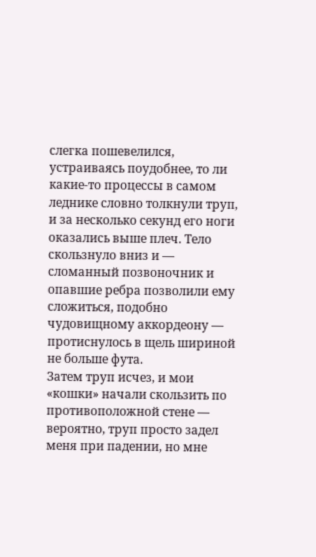слегка пошевелился, устраиваясь поудобнее, то ли какие-то процессы в самом леднике словно толкнули труп, и за несколько секунд его ноги оказались выше плеч. Тело скользнуло вниз и — сломанный позвоночник и опавшие ребра позволили ему сложиться, подобно чудовищному аккордеону — протиснулось в щель шириной не больше фута.
Затем труп исчез, и мои «кошки» начали скользить по противоположной стене — вероятно, труп просто задел меня при падении, но мне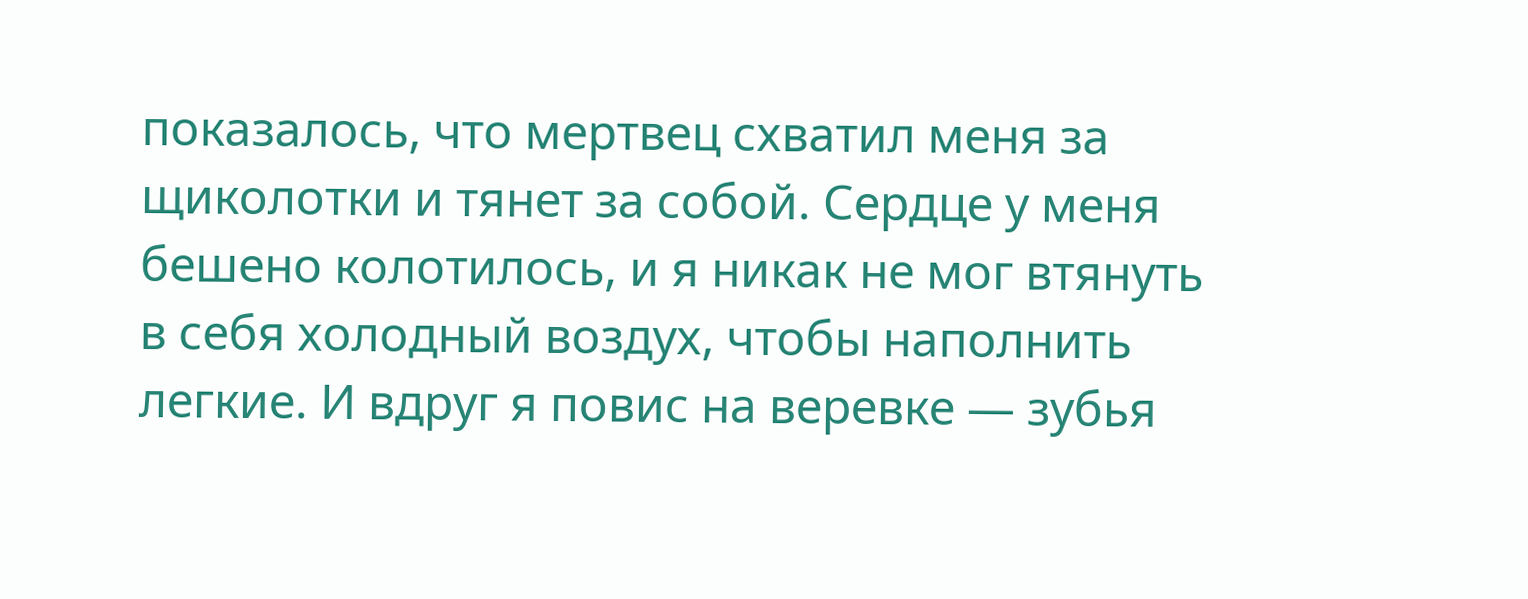показалось, что мертвец схватил меня за щиколотки и тянет за собой. Сердце у меня бешено колотилось, и я никак не мог втянуть в себя холодный воздух, чтобы наполнить легкие. И вдруг я повис на веревке — зубья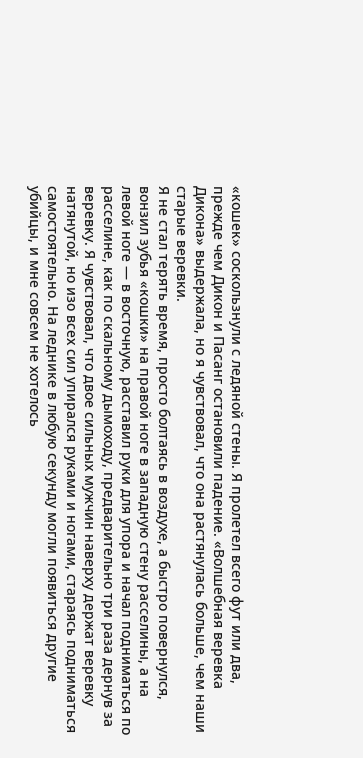«кошек» соскользнули с ледяной стены. Я пролетел всего фут или два, прежде чем Дикон и Пасанг остановили падение. «Волшебная веревка Дикона» выдержала, но я чувствовал, что она растянулась больше, чем наши старые веревки.
Я не стал терять время, просто болтаясь в воздухе, а быстро повернулся, вонзил зубья «кошки» на правой ноге в западную стену расселины, а на левой ноге — в восточную, расставил руки для упора и начал подниматься по расселине, как по скальному дымоходу, предварительно три раза дернув за веревку. Я чувствовал, что двое сильных мужчин наверху держат веревку натянутой, но изо всех сил упирался руками и ногами, стараясь подниматься самостоятельно. На леднике в любую секунду могли появиться другие убийцы, и мне совсем не хотелось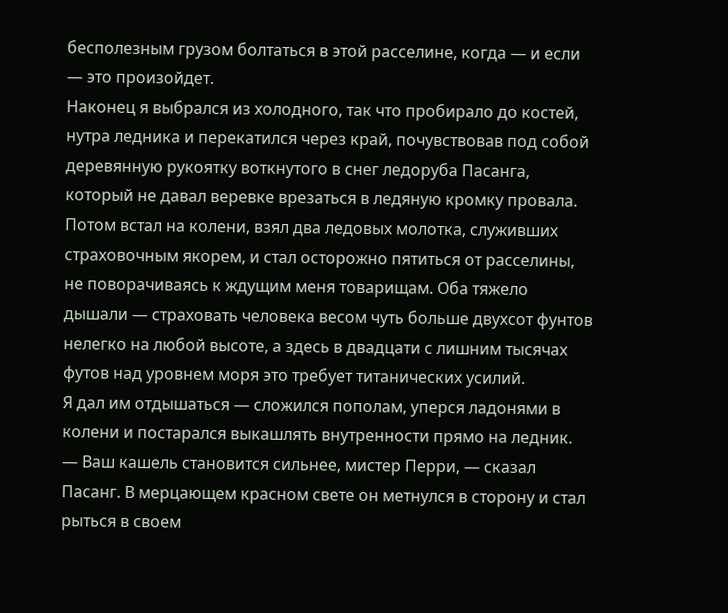бесполезным грузом болтаться в этой расселине, когда — и если — это произойдет.
Наконец я выбрался из холодного, так что пробирало до костей, нутра ледника и перекатился через край, почувствовав под собой деревянную рукоятку воткнутого в снег ледоруба Пасанга, который не давал веревке врезаться в ледяную кромку провала. Потом встал на колени, взял два ледовых молотка, служивших страховочным якорем, и стал осторожно пятиться от расселины, не поворачиваясь к ждущим меня товарищам. Оба тяжело дышали — страховать человека весом чуть больше двухсот фунтов нелегко на любой высоте, а здесь в двадцати с лишним тысячах футов над уровнем моря это требует титанических усилий.
Я дал им отдышаться — сложился пополам, уперся ладонями в колени и постарался выкашлять внутренности прямо на ледник.
— Ваш кашель становится сильнее, мистер Перри, — сказал Пасанг. В мерцающем красном свете он метнулся в сторону и стал рыться в своем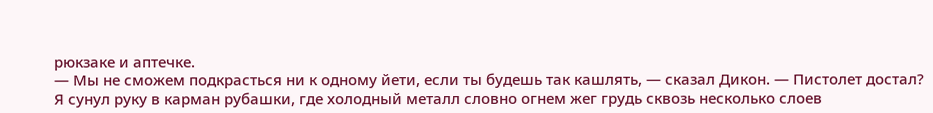рюкзаке и аптечке.
— Мы не сможем подкрасться ни к одному йети, если ты будешь так кашлять, — сказал Дикон. — Пистолет достал?
Я сунул руку в карман рубашки, где холодный металл словно огнем жег грудь сквозь несколько слоев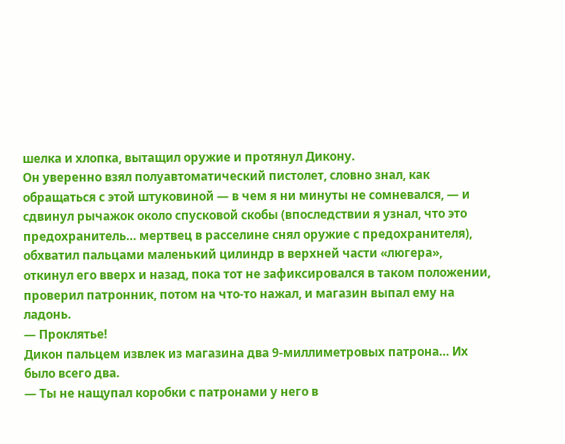шелка и хлопка, вытащил оружие и протянул Дикону.
Он уверенно взял полуавтоматический пистолет, словно знал, как обращаться с этой штуковиной — в чем я ни минуты не сомневался, — и сдвинул рычажок около спусковой скобы (впоследствии я узнал, что это предохранитель… мертвец в расселине снял оружие с предохранителя), обхватил пальцами маленький цилиндр в верхней части «люгера», откинул его вверх и назад, пока тот не зафиксировался в таком положении, проверил патронник, потом на что-то нажал, и магазин выпал ему на ладонь.
— Проклятье!
Дикон пальцем извлек из магазина два 9-миллиметровых патрона… Их было всего два.
— Ты не нащупал коробки с патронами у него в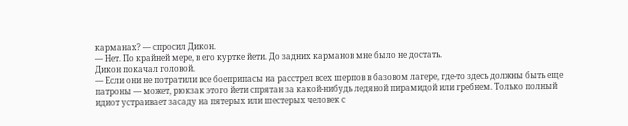карманах? — спросил Дикон.
— Нет. По крайней мере, в его куртке йети. До задних карманов мне было не достать.
Дикон покачал головой.
— Если они не потратили все боеприпасы на расстрел всех шерпов в базовом лагере, где-то здесь должны быть еще патроны — может, рюкзак этого йети спрятан за какой-нибудь ледяной пирамидой или гребнем. Только полный идиот устраивает засаду на пятерых или шестерых человек с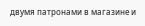двумя патронами в магазине и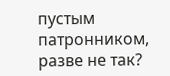пустым патронником, разве не так?